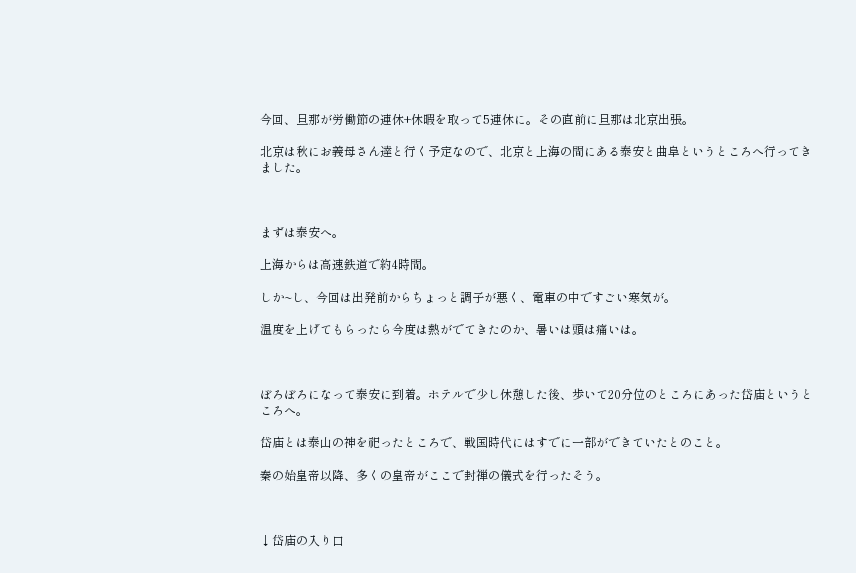今回、旦那が労働節の連休+休暇を取って5連休に。その直前に旦那は北京出張。

北京は秋にお義母さん達と行く予定なので、北京と上海の間にある泰安と曲阜というところへ行ってきました。



まずは泰安へ。

上海からは高速鉄道で約4時間。

しか~し、今回は出発前からちょっと調子が悪く、電車の中ですごい寒気が。

温度を上げてもらったら今度は熱がでてきたのか、暑いは頭は痛いは。



ぼろぼろになって泰安に到着。ホテルで少し休憩した後、歩いて20分位のところにあった岱庙というところへ。

岱庙とは泰山の神を祀ったところで、戦国時代にはすでに一部ができていたとのこと。

秦の始皇帝以降、多くの皇帝がここで封禅の儀式を行ったそう。



↓岱庙の入り口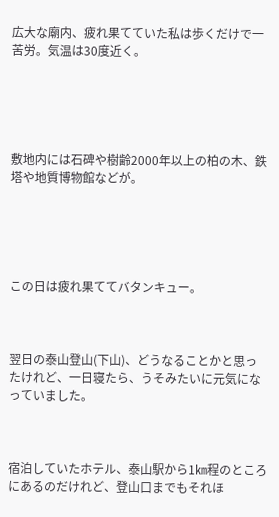広大な廟内、疲れ果てていた私は歩くだけで一苦労。気温は30度近く。





敷地内には石碑や樹齢2000年以上の柏の木、鉄塔や地質博物館などが。





この日は疲れ果ててバタンキュー。



翌日の泰山登山(下山)、どうなることかと思ったけれど、一日寝たら、うそみたいに元気になっていました。



宿泊していたホテル、泰山駅から1㎞程のところにあるのだけれど、登山口までもそれほ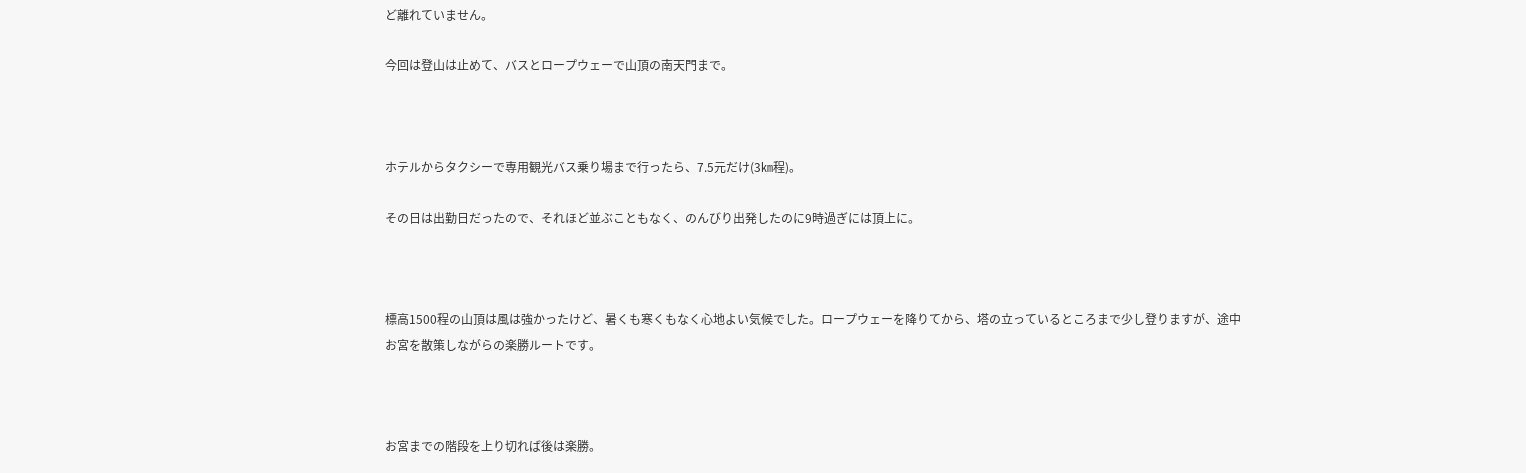ど離れていません。

今回は登山は止めて、バスとロープウェーで山頂の南天門まで。



ホテルからタクシーで専用観光バス乗り場まで行ったら、7.5元だけ(3㎞程)。

その日は出勤日だったので、それほど並ぶこともなく、のんびり出発したのに9時過ぎには頂上に。



標高1500程の山頂は風は強かったけど、暑くも寒くもなく心地よい気候でした。ロープウェーを降りてから、塔の立っているところまで少し登りますが、途中お宮を散策しながらの楽勝ルートです。



お宮までの階段を上り切れば後は楽勝。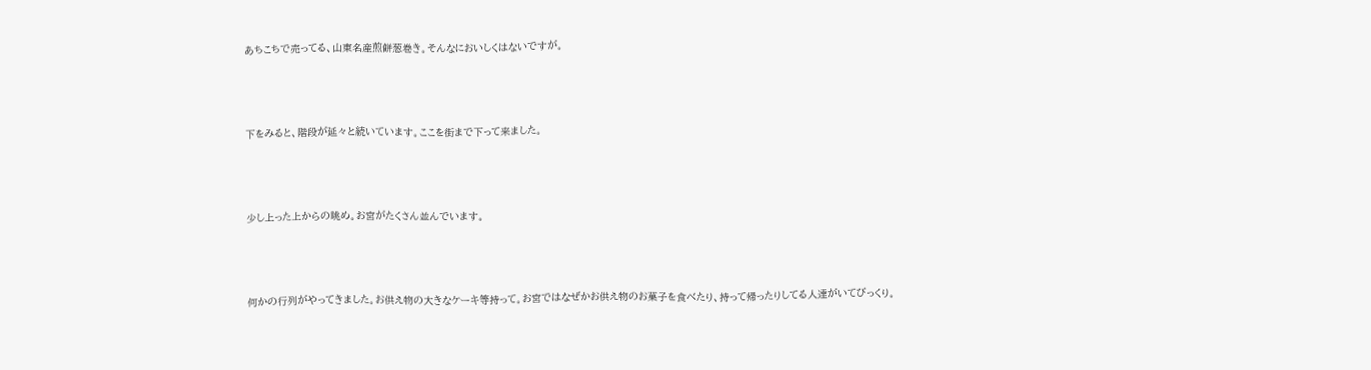あちこちで売ってる、山東名産煎餅葱巻き。そんなにおいしくはないですが。



下をみると、階段が延々と続いています。ここを街まで下って来ました。



少し上った上からの眺め。お宮がたくさん並んでいます。



何かの行列がやってきました。お供え物の大きなケーキ等持って。お宮ではなぜかお供え物のお菓子を食べたり、持って帰ったりしてる人達がいてびっくり。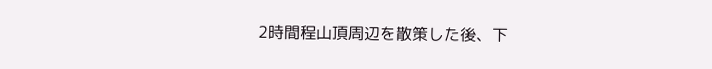2時間程山頂周辺を散策した後、下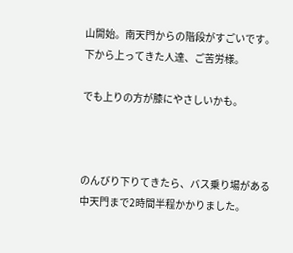山開始。南天門からの階段がすごいです。下から上ってきた人達、ご苦労様。

でも上りの方が膝にやさしいかも。



のんびり下りてきたら、バス乗り場がある中天門まで2時間半程かかりました。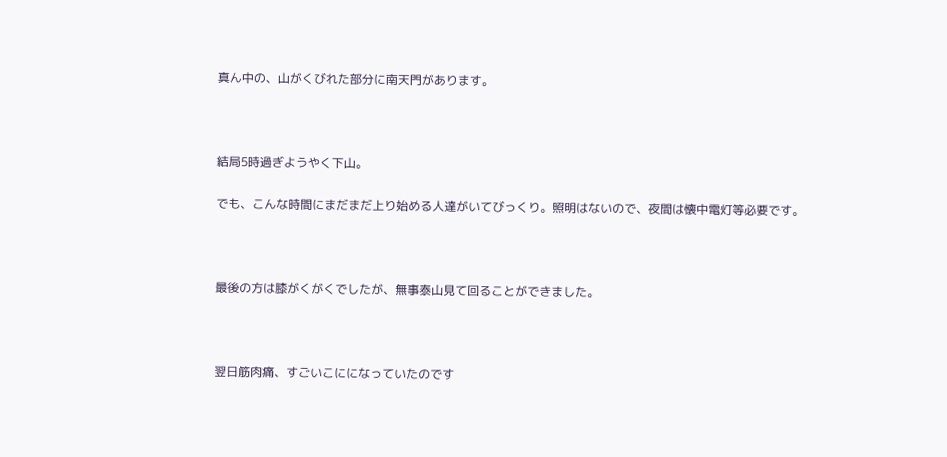真ん中の、山がくびれた部分に南天門があります。



結局5時過ぎようやく下山。

でも、こんな時間にまだまだ上り始める人達がいてびっくり。照明はないので、夜間は懐中電灯等必要です。



最後の方は膝がくがくでしたが、無事泰山見て回ることができました。



翌日筋肉痛、すごいこにになっていたのです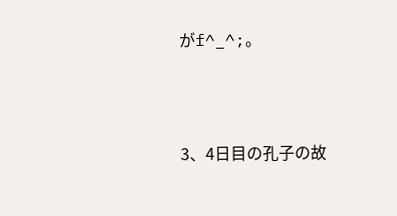がf^_^;。





3、4日目の孔子の故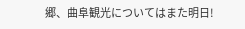郷、曲阜観光についてはまた明日!